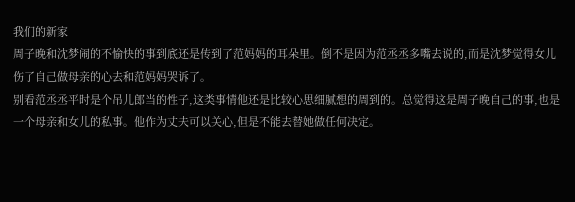我们的新家
周子晚和沈梦闹的不愉快的事到底还是传到了范妈妈的耳朵里。倒不是因为范丞丞多嘴去说的,而是沈梦觉得女儿伤了自己做母亲的心去和范妈妈哭诉了。
别看范丞丞平时是个吊儿郎当的性子,这类事情他还是比较心思细腻想的周到的。总觉得这是周子晚自己的事,也是一个母亲和女儿的私事。他作为丈夫可以关心,但是不能去替她做任何决定。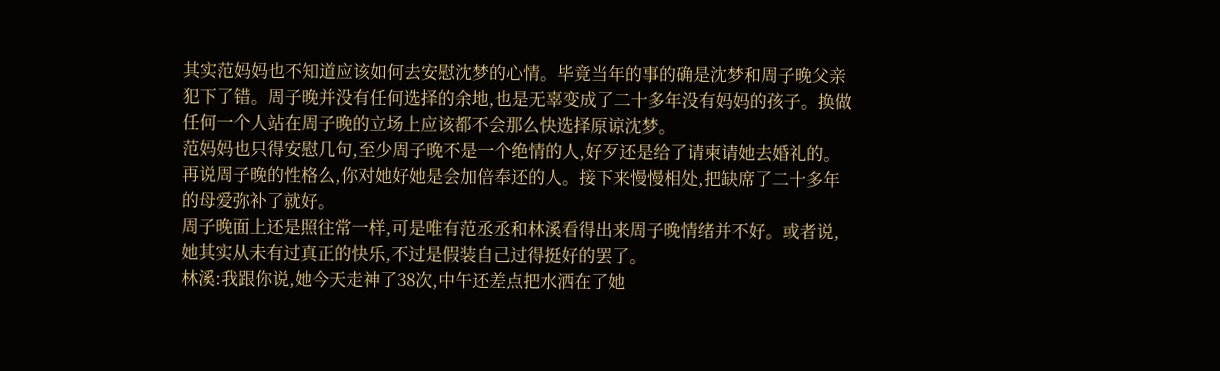其实范妈妈也不知道应该如何去安慰沈梦的心情。毕竟当年的事的确是沈梦和周子晚父亲犯下了错。周子晚并没有任何选择的余地,也是无辜变成了二十多年没有妈妈的孩子。换做任何一个人站在周子晚的立场上应该都不会那么快选择原谅沈梦。
范妈妈也只得安慰几句,至少周子晚不是一个绝情的人,好歹还是给了请柬请她去婚礼的。再说周子晚的性格么,你对她好她是会加倍奉还的人。接下来慢慢相处,把缺席了二十多年的母爱弥补了就好。
周子晚面上还是照往常一样,可是唯有范丞丞和林溪看得出来周子晚情绪并不好。或者说,她其实从未有过真正的快乐,不过是假装自己过得挺好的罢了。
林溪:我跟你说,她今天走神了38次,中午还差点把水洒在了她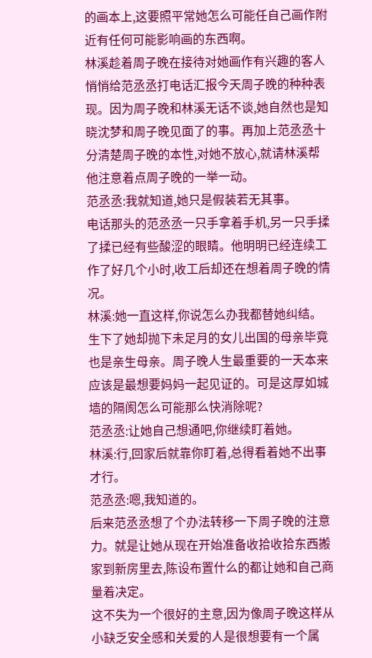的画本上,这要照平常她怎么可能任自己画作附近有任何可能影响画的东西啊。
林溪趁着周子晚在接待对她画作有兴趣的客人悄悄给范丞丞打电话汇报今天周子晚的种种表现。因为周子晚和林溪无话不谈,她自然也是知晓沈梦和周子晚见面了的事。再加上范丞丞十分清楚周子晚的本性,对她不放心,就请林溪帮他注意着点周子晚的一举一动。
范丞丞:我就知道,她只是假装若无其事。
电话那头的范丞丞一只手拿着手机,另一只手揉了揉已经有些酸涩的眼睛。他明明已经连续工作了好几个小时,收工后却还在想着周子晚的情况。
林溪:她一直这样,你说怎么办我都替她纠结。
生下了她却抛下未足月的女儿出国的母亲毕竟也是亲生母亲。周子晚人生最重要的一天本来应该是最想要妈妈一起见证的。可是这厚如城墙的隔阂怎么可能那么快消除呢?
范丞丞:让她自己想通吧,你继续盯着她。
林溪:行,回家后就靠你盯着,总得看着她不出事才行。
范丞丞:嗯,我知道的。
后来范丞丞想了个办法转移一下周子晚的注意力。就是让她从现在开始准备收拾收拾东西搬家到新房里去,陈设布置什么的都让她和自己商量着决定。
这不失为一个很好的主意,因为像周子晚这样从小缺乏安全感和关爱的人是很想要有一个属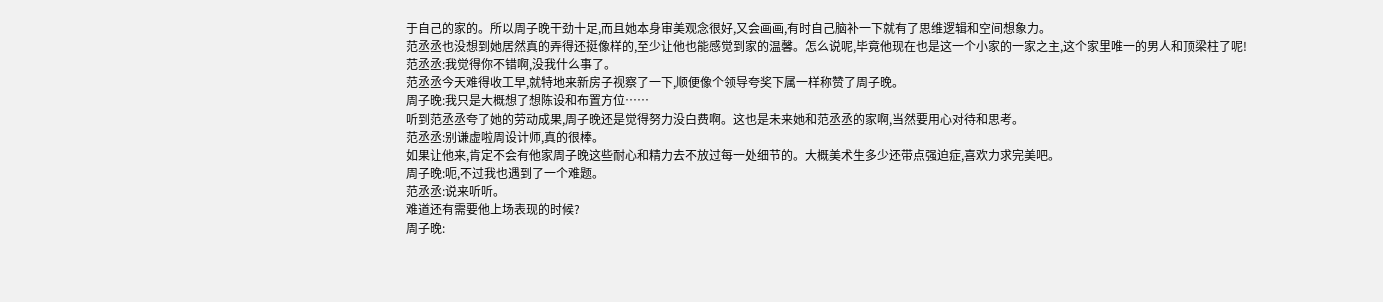于自己的家的。所以周子晚干劲十足,而且她本身审美观念很好,又会画画,有时自己脑补一下就有了思维逻辑和空间想象力。
范丞丞也没想到她居然真的弄得还挺像样的,至少让他也能感觉到家的温馨。怎么说呢,毕竟他现在也是这一个小家的一家之主,这个家里唯一的男人和顶梁柱了呢!
范丞丞:我觉得你不错啊,没我什么事了。
范丞丞今天难得收工早,就特地来新房子视察了一下,顺便像个领导夸奖下属一样称赞了周子晚。
周子晚:我只是大概想了想陈设和布置方位……
听到范丞丞夸了她的劳动成果,周子晚还是觉得努力没白费啊。这也是未来她和范丞丞的家啊,当然要用心对待和思考。
范丞丞:别谦虚啦周设计师,真的很棒。
如果让他来,肯定不会有他家周子晚这些耐心和精力去不放过每一处细节的。大概美术生多少还带点强迫症,喜欢力求完美吧。
周子晚:呃,不过我也遇到了一个难题。
范丞丞:说来听听。
难道还有需要他上场表现的时候?
周子晚: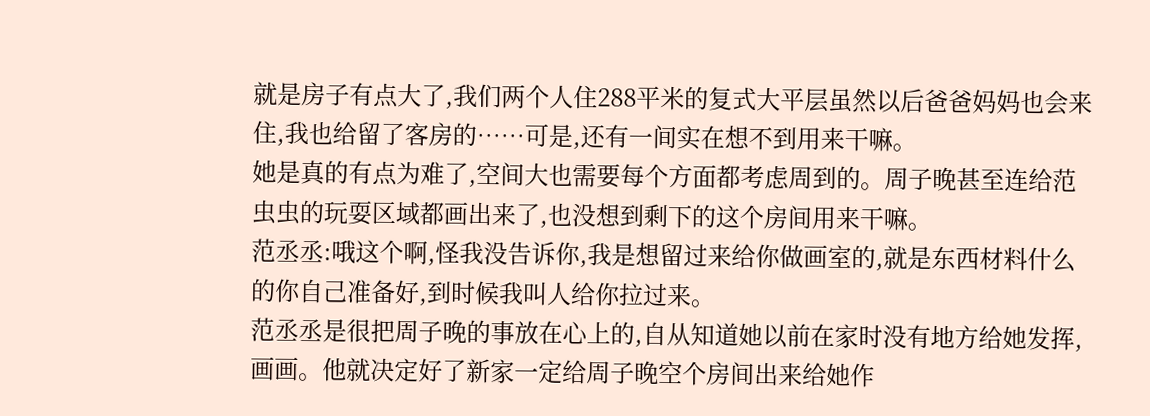就是房子有点大了,我们两个人住288平米的复式大平层虽然以后爸爸妈妈也会来住,我也给留了客房的……可是,还有一间实在想不到用来干嘛。
她是真的有点为难了,空间大也需要每个方面都考虑周到的。周子晚甚至连给范虫虫的玩耍区域都画出来了,也没想到剩下的这个房间用来干嘛。
范丞丞:哦这个啊,怪我没告诉你,我是想留过来给你做画室的,就是东西材料什么的你自己准备好,到时候我叫人给你拉过来。
范丞丞是很把周子晚的事放在心上的,自从知道她以前在家时没有地方给她发挥,画画。他就决定好了新家一定给周子晚空个房间出来给她作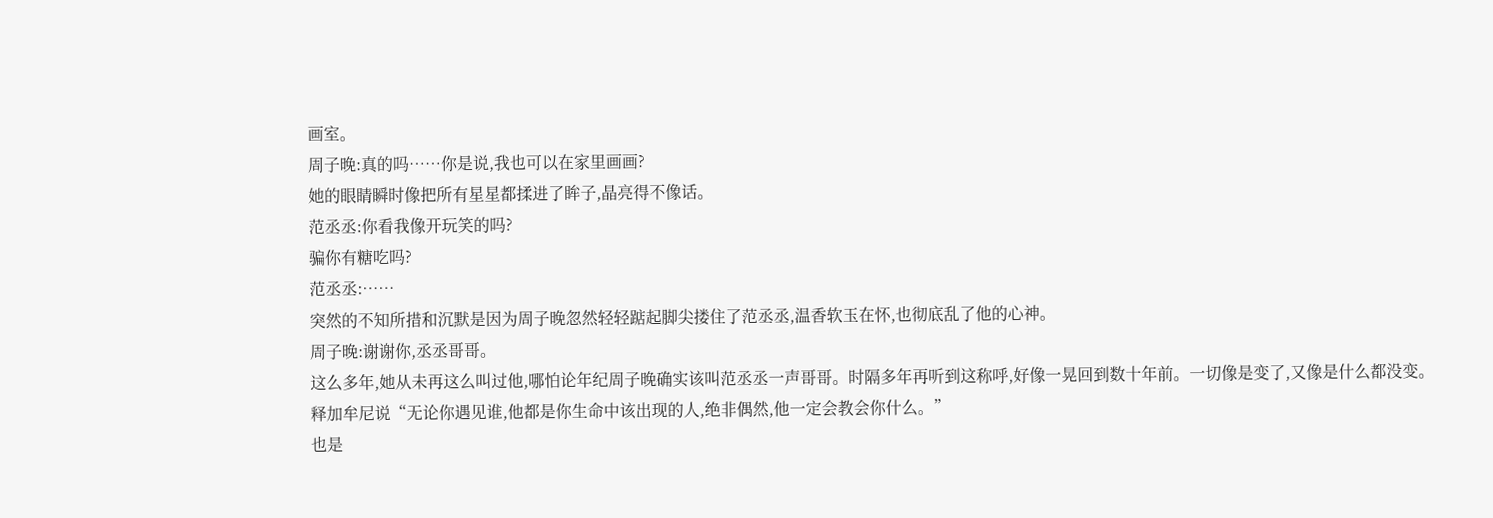画室。
周子晚:真的吗……你是说,我也可以在家里画画?
她的眼睛瞬时像把所有星星都揉进了眸子,晶亮得不像话。
范丞丞:你看我像开玩笑的吗?
骗你有糖吃吗?
范丞丞:……
突然的不知所措和沉默是因为周子晚忽然轻轻踮起脚尖搂住了范丞丞,温香软玉在怀,也彻底乱了他的心神。
周子晚:谢谢你,丞丞哥哥。
这么多年,她从未再这么叫过他,哪怕论年纪周子晚确实该叫范丞丞一声哥哥。时隔多年再听到这称呼,好像一晃回到数十年前。一切像是变了,又像是什么都没变。
释加牟尼说“无论你遇见谁,他都是你生命中该出现的人,绝非偶然,他一定会教会你什么。”
也是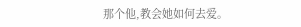那个他,教会她如何去爱。